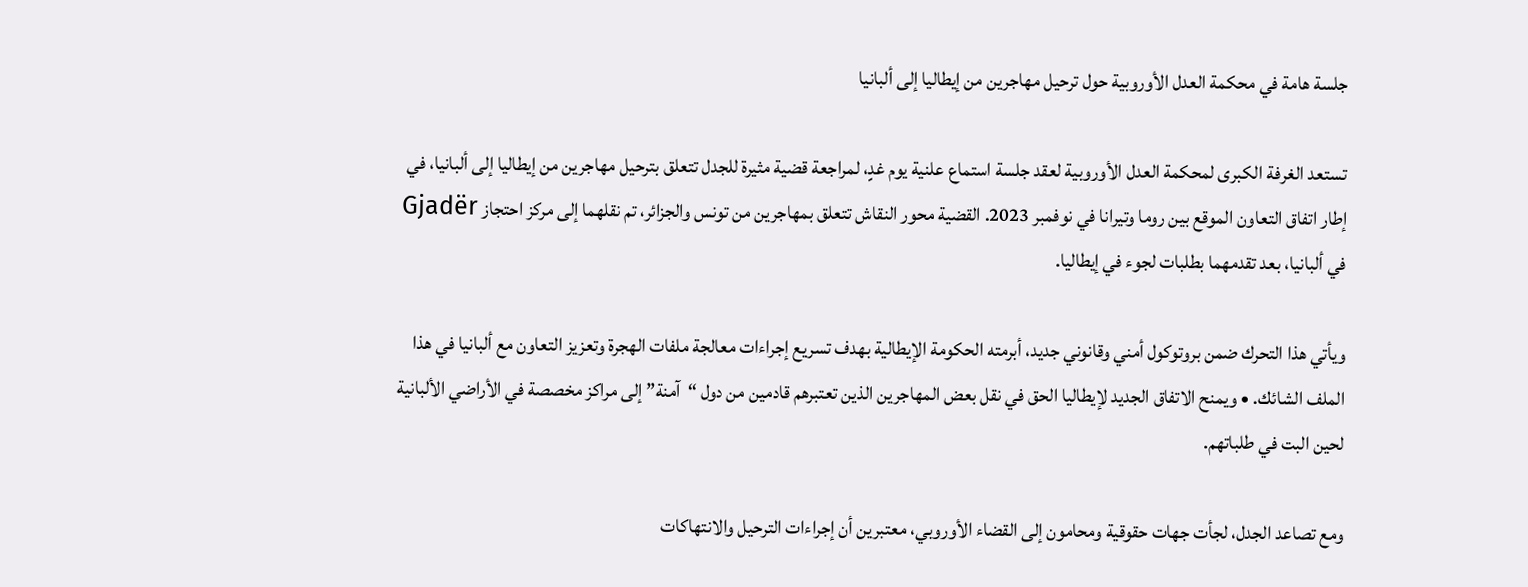جلسة هامة في محكمة العدل الأوروبية حول ترحيل مهاجرين من إيطاليا إلى ألبانيا

تستعد الغرفة الكبرى لمحكمة العدل الأوروبية لعقد جلسة استماع علنية يوم غدٍ، لمراجعة قضية مثيرة للجدل تتعلق بترحيل مهاجرين من إيطاليا إلى ألبانيا، في إطار اتفاق التعاون الموقع بين روما وتيرانا في نوفمبر 2023. القضية محور النقاش تتعلق بمهاجرين من تونس والجزائر، تم نقلهما إلى مركز احتجاز Gjadër في ألبانيا، بعد تقدمهما بطلبات لجوء في إيطاليا.

ويأتي هذا التحرك ضمن بروتوكول أمني وقانوني جديد، أبرمته الحكومة الإيطالية بهدف تسريع إجراءات معالجة ملفات الهجرة وتعزيز التعاون مع ألبانيا في هذا الملف الشائك. • ويمنح الاتفاق الجديد لإيطاليا الحق في نقل بعض المهاجرين الذين تعتبرهم قادمين من دول “آمنة” إلى مراكز مخصصة في الأراضي الألبانية لحين البت في طلباتهم.

ومع تصاعد الجدل، لجأت جهات حقوقية ومحامون إلى القضاء الأوروبي، معتبرين أن إجراءات الترحيل والانتهاكات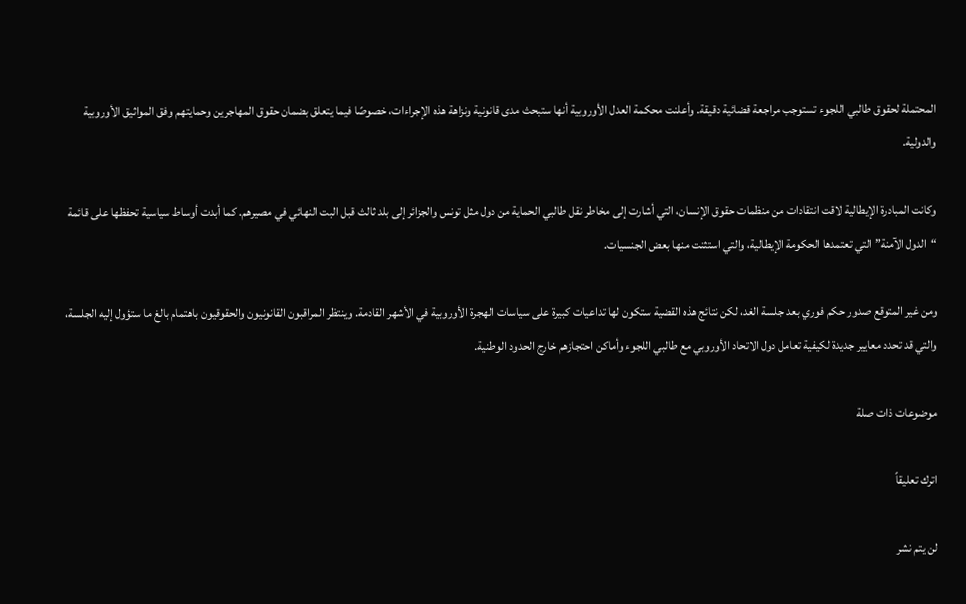المحتملة لحقوق طالبي اللجوء تستوجب مراجعة قضائية دقيقة. وأعلنت محكمة العدل الأوروبية أنها ستبحث مدى قانونية ونزاهة هذه الإجراءات، خصوصًا فيما يتعلق بضمان حقوق المهاجرين وحمايتهم وفق المواثيق الأوروبية والدولية.

وكانت المبادرة الإيطالية لاقت انتقادات من منظمات حقوق الإنسان، التي أشارت إلى مخاطر نقل طالبي الحماية من دول مثل تونس والجزائر إلى بلد ثالث قبل البت النهائي في مصيرهم. كما أبدت أوساط سياسية تحفظها على قائمة “الدول الآمنة” التي تعتمدها الحكومة الإيطالية، والتي استثنت منها بعض الجنسيات.

ومن غير المتوقع صدور حكم فوري بعد جلسة الغد، لكن نتائج هذه القضية ستكون لها تداعيات كبيرة على سياسات الهجرة الأوروبية في الأشهر القادمة. وينتظر المراقبون القانونيون والحقوقيون باهتمام بالغ ما ستؤول إليه الجلسة، والتي قد تحدد معايير جديدة لكيفية تعامل دول الاتحاد الأوروبي مع طالبي اللجوء وأماكن احتجازهم خارج الحدود الوطنية.

موضوعات ذات صلة

اترك تعليقاً

لن يتم نشر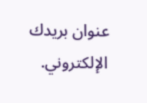عنوان بريدك الإلكتروني.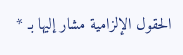الحقول الإلزامية مشار إليها بـ *